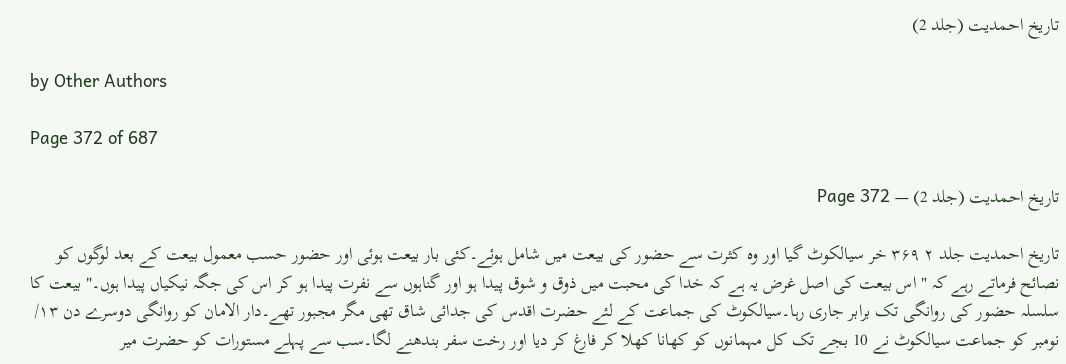تاریخ احمدیت (جلد 2)

by Other Authors

Page 372 of 687

تاریخ احمدیت (جلد 2) — Page 372

تاریخ احمدیت جلد ۲ ۳۶۹ خر سیالکوٹ گیا اور وہ کثرت سے حضور کی بیعت میں شامل ہوئے۔کئی بار بیعت ہوئی اور حضور حسب معمول بیعت کے بعد لوگوں کو نصائح فرماتے رہے کہ " اس بیعت کی اصل غرض یہ ہے کہ خدا کی محبت میں ذوق و شوق پیدا ہو اور گناہوں سے نفرت پیدا ہو کر اس کی جگہ نیکیاں پیدا ہوں۔" بیعت کا سلسلہ حضور کی روانگی تک برابر جاری رہا۔سیالکوٹ کی جماعت کے لئے حضرت اقدس کی جدائی شاق تھی مگر مجبور تھے۔دار الامان کو روانگی دوسرے دن ۱۳/ نومبر کو جماعت سیالکوٹ نے 10 بجے تک کل مہمانوں کو کھانا کھلا کر فارغ کر دیا اور رخت سفر بندھنے لگا۔سب سے پہلے مستورات کو حضرت میر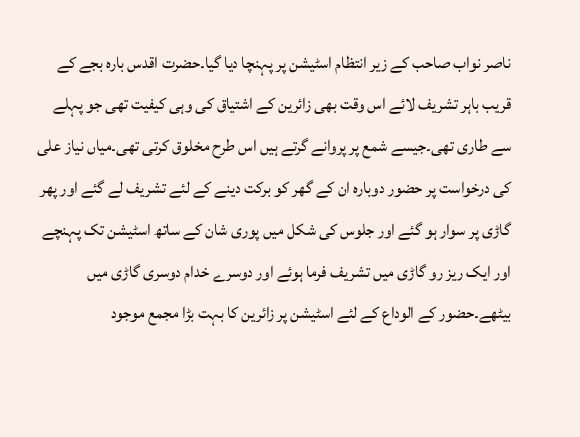ناصر نواب صاحب کے زیر انتظام اسٹیشن پر پہنچا دیا گیا۔حضرت اقدس بارہ بجے کے قریب باہر تشریف لائے اس وقت بھی زائرین کے اشتیاق کی وہی کیفیت تھی جو پہلے سے طاری تھی۔جیسے شمع پر پروانے گرتے ہیں اس طرح مخلوق کرتی تھی۔میاں نیاز علی کی درخواست پر حضور دوبارہ ان کے گھر کو برکت دینے کے لئے تشریف لے گئے اور پھر گاڑی پر سوار ہو گئے اور جلوس کی شکل میں پوری شان کے ساتھ اسٹیشن تک پہنچے اور ایک ریز رو گاڑی میں تشریف فرما ہوئے اور دوسرے خدام دوسری گاڑی میں بیٹھے۔حضور کے الوداع کے لئے اسٹیشن پر زائرین کا بہت بڑا مجمع موجود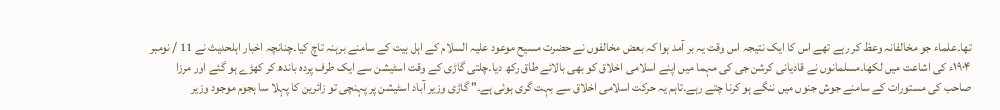تھا۔علماء جو مخالفانہ وعظ کر رہے تھے اس کا ایک نتیجہ اس وقت یہ بر آمد ہوا کہ بعض مخالفوں نے حضرت مسیح موعود علیہ السلام کے اہل بیت کے سامنے برہنہ تاچ کیا۔چنانچہ اخبار اہلحدیث نے 11 / نومبر ۱۹۰۴ء کی اشاعت میں لکھا۔مسلمانوں نے قادیانی کرشن جی کی مہما میں اپنے اسلامی اخلاق کو بھی بالائے طاق رکھ دیا۔چلتی گاڑی کے وقت اسٹیشن سے ایک طرف پردہ باندھ کر کھڑے ہو گئے اور مرزا صاحب کی مستورات کے سامنے جوش جنوں میں ننگے ہو کرنا چتے رہے۔تاہم یہ حرکت اسلامی اخلاق سے بہت گری ہوئی ہے۔" گاڑی وزیر آباد اسٹیشن پر پہنچی تو زائرین کا پہلا سا ہجوم موجود وزیر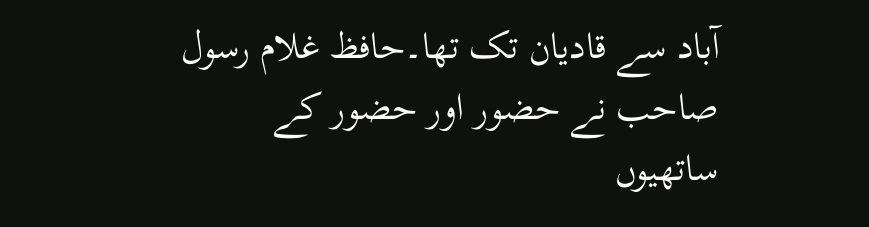آباد سے قادیان تک تھا۔حافظ غلام رسول صاحب نے حضور اور حضور کے ساتھیوں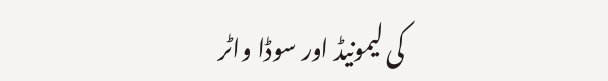کی لیمونیڈ اور سوڈا واٹر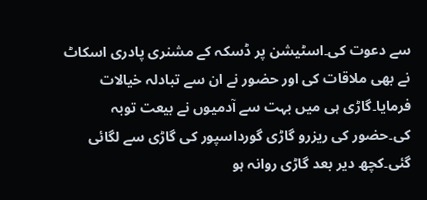سے دعوت کی۔اسٹیشن پر ڈسکہ کے مشنری پادری اسکاٹ نے بھی ملاقات کی اور حضور نے ان سے تبادلہ خیالات فرمایا۔گاڑی ہی میں بہت سے آدمیوں نے بیعت توبہ کی۔حضور کی ریزرو گاڑی گورداسپور کی گاڑی سے لگائی گئی۔کچھ دیر بعد گاڑی روانہ ہو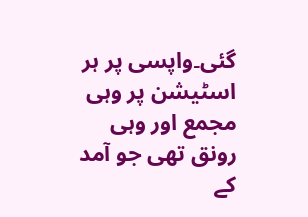گئی۔واپسی پر ہر اسٹیشن پر وہی مجمع اور وہی رونق تھی جو آمد کے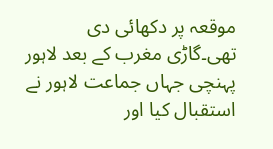موقعہ پر دکھائی دی تھی۔گاڑی مغرب کے بعد لاہور پہنچی جہاں جماعت لاہور نے استقبال کیا اور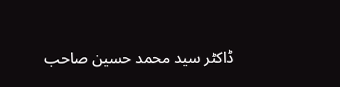ڈاکٹر سید محمد حسین صاحب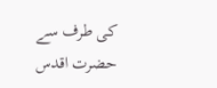کی طرف سے حضرت اقدس